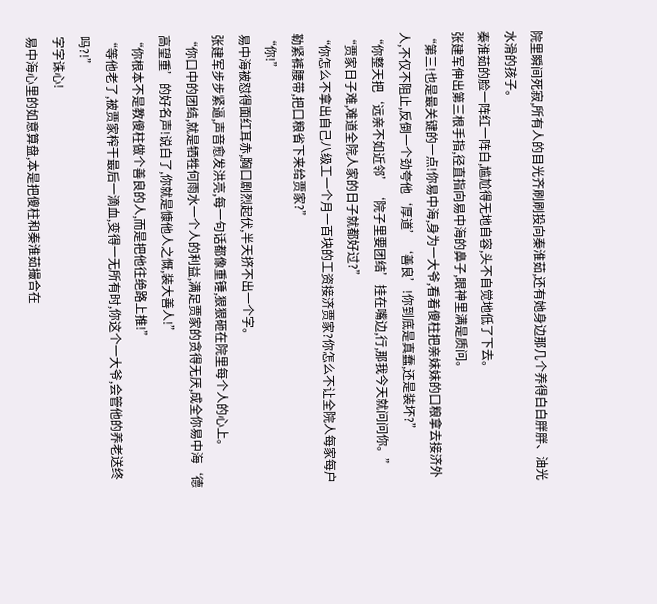院里瞬间死寂,所有人的目光齐刷刷投向秦淮茹,还有她身边那几个养得白白胖胖、油光水滑的孩子。
秦淮茹的脸一阵红一阵白,尴尬得无地自容,头不自觉地低了下去。
张建军伸出第三根手指,径直指向易中海的鼻子,眼神里满是质问。
“第三!也是最关键的一点!你易中海,身为一大爷,看着傻柱把亲妹妹的口粮拿去接济外人,不仅不阻止,反倒一个劲夸他‘厚道’‘善良’!你到底是真蠢,还是装坏?”
“你整天把‘远亲不如近邻’‘院子里要团结’挂在嘴边,行,那我今天就问问你。”
“贾家日子难,难道全院人家的日子就都好过?”
“你怎么不拿出自己八级工一个月一百块的工资接济贾家?你怎么不让全院人每家每户勒紧裤腰带,把口粮省下来给贾家?”
“你!”
易中海被怼得面红耳赤,胸口剧烈起伏,半天挤不出一个字。
张建军步步紧逼,声音愈发洪亮,每一句话都像重锤,狠狠砸在院里每个人的心上。
“你口中的团结,就是牺牲何雨水一个人的利益,满足贾家的贪得无厌,成全你易中海‘德高望重’的好名声!说白了,你就是慷他人之慨,装大善人!”
“你根本不是教傻柱做个善良的人,而是把他往绝路上推!”
“等他老了,被贾家榨干最后一滴血,变得一无所有时,你这个一大爷,会管他的养老送终吗?!”
字字诛心!
易中海心里的如意算盘,本是把傻柱和秦淮茹撮合在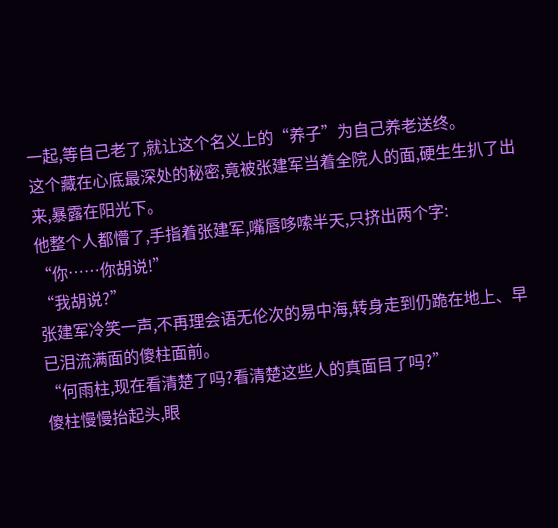一起,等自己老了,就让这个名义上的“养子”为自己养老送终。
这个藏在心底最深处的秘密,竟被张建军当着全院人的面,硬生生扒了出来,暴露在阳光下。
他整个人都懵了,手指着张建军,嘴唇哆嗦半天,只挤出两个字:
“你……你胡说!”
“我胡说?”
张建军冷笑一声,不再理会语无伦次的易中海,转身走到仍跪在地上、早已泪流满面的傻柱面前。
“何雨柱,现在看清楚了吗?看清楚这些人的真面目了吗?”
傻柱慢慢抬起头,眼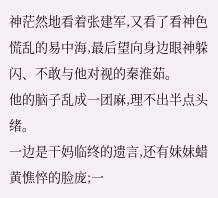神茫然地看着张建军,又看了看神色慌乱的易中海,最后望向身边眼神躲闪、不敢与他对视的秦淮茹。
他的脑子乱成一团麻,理不出半点头绪。
一边是干妈临终的遗言,还有妹妹蜡黄憔悴的脸庞;一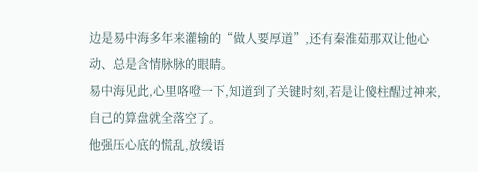边是易中海多年来灌输的“做人要厚道”,还有秦淮茹那双让他心动、总是含情脉脉的眼睛。
易中海见此,心里咯噔一下,知道到了关键时刻,若是让傻柱醒过神来,自己的算盘就全落空了。
他强压心底的慌乱,放缓语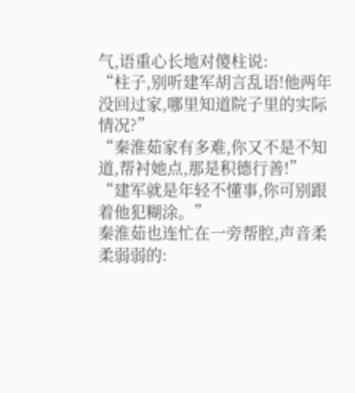气,语重心长地对傻柱说:
“柱子,别听建军胡言乱语!他两年没回过家,哪里知道院子里的实际情况?”
“秦淮茹家有多难,你又不是不知道,帮衬她点,那是积德行善!”
“建军就是年轻不懂事,你可别跟着他犯糊涂。”
秦淮茹也连忙在一旁帮腔,声音柔柔弱弱的: